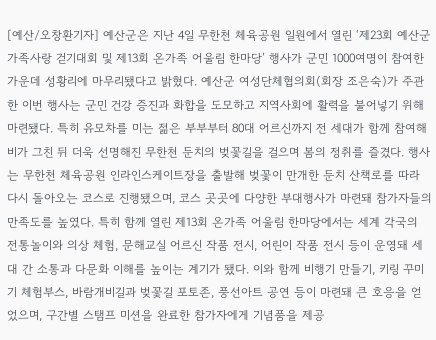[예산/오창환기자] 예산군은 지난 4일 무한천 체육공원 일원에서 열린 ‘제23회 예산군 가족사랑 걷기대회 및 제13회 온가족 어울림 한마당’ 행사가 군민 1000여명이 참여한 가운데 성황리에 마무리됐다고 밝혔다. 예산군 여성단체협의회(회장 조은숙)가 주관한 이번 행사는 군민 건강 증진과 화합을 도모하고 지역사회에 활력을 불어넣기 위해 마련됐다. 특히 유모차를 미는 젊은 부부부터 80대 어르신까지 전 세대가 함께 참여해 비가 그친 뒤 더욱 선명해진 무한천 둔치의 벚꽃길을 걸으며 봄의 정취를 즐겼다. 행사는 무한천 체육공원 인라인스케이트장을 출발해 벚꽃이 만개한 둔치 산책로를 따라 다시 돌아오는 코스로 진행됐으며, 코스 곳곳에 다양한 부대행사가 마련돼 참가자들의 만족도를 높였다. 특히 함께 열린 제13회 온가족 어울림 한마당에서는 세계 각국의 전통놀이와 의상 체험, 문해교실 어르신 작품 전시, 어린이 작품 전시 등이 운영돼 세대 간 소통과 다문화 이해를 높이는 계기가 됐다. 이와 함께 비행기 만들기, 키링 꾸미기 체험부스, 바람개비길과 벚꽃길 포토존, 풍선아트 공연 등이 마련돼 큰 호응을 얻었으며, 구간별 스탬프 미션을 완료한 참가자에게 기념품을 제공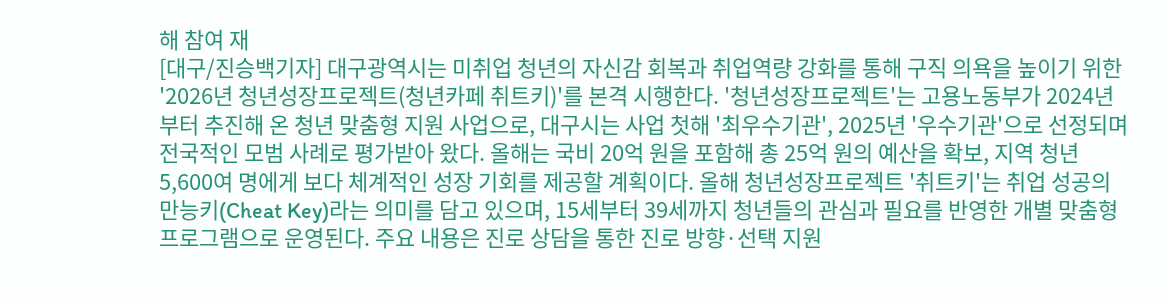해 참여 재
[대구/진승백기자] 대구광역시는 미취업 청년의 자신감 회복과 취업역량 강화를 통해 구직 의욕을 높이기 위한 '2026년 청년성장프로젝트(청년카페 취트키)'를 본격 시행한다. '청년성장프로젝트'는 고용노동부가 2024년부터 추진해 온 청년 맞춤형 지원 사업으로, 대구시는 사업 첫해 '최우수기관', 2025년 '우수기관'으로 선정되며 전국적인 모범 사례로 평가받아 왔다. 올해는 국비 20억 원을 포함해 총 25억 원의 예산을 확보, 지역 청년 5,600여 명에게 보다 체계적인 성장 기회를 제공할 계획이다. 올해 청년성장프로젝트 '취트키'는 취업 성공의 만능키(Cheat Key)라는 의미를 담고 있으며, 15세부터 39세까지 청년들의 관심과 필요를 반영한 개별 맞춤형 프로그램으로 운영된다. 주요 내용은 진로 상담을 통한 진로 방향·선택 지원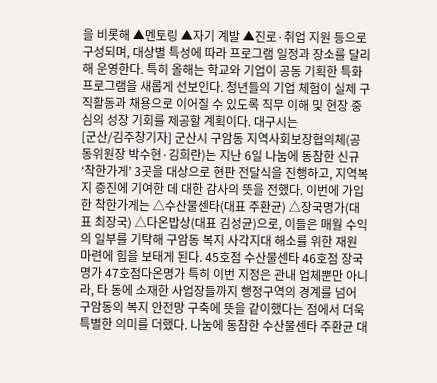을 비롯해 ▲멘토링 ▲자기 계발 ▲진로·취업 지원 등으로 구성되며, 대상별 특성에 따라 프로그램 일정과 장소를 달리해 운영한다. 특히 올해는 학교와 기업이 공동 기획한 특화프로그램을 새롭게 선보인다. 청년들의 기업 체험이 실제 구직활동과 채용으로 이어질 수 있도록 직무 이해 및 현장 중심의 성장 기회를 제공할 계획이다. 대구시는
[군산/김주창기자] 군산시 구암동 지역사회보장협의체(공동위원장 박수현·김희란)는 지난 6일 나눔에 동참한 신규 ‘착한가게’ 3곳을 대상으로 현판 전달식을 진행하고, 지역복지 증진에 기여한 데 대한 감사의 뜻을 전했다. 이번에 가입한 착한가게는 △수산물센타(대표 주환균) △장국명가(대표 최장국) △다온밥상(대표 김성균)으로, 이들은 매월 수익의 일부를 기탁해 구암동 복지 사각지대 해소를 위한 재원 마련에 힘을 보태게 된다. 45호점 수산물센타 46호점 장국명가 47호점다온명가 특히 이번 지정은 관내 업체뿐만 아니라, 타 동에 소재한 사업장들까지 행정구역의 경계를 넘어 구암동의 복지 안전망 구축에 뜻을 같이했다는 점에서 더욱 특별한 의미를 더했다. 나눔에 동참한 수산물센타 주환균 대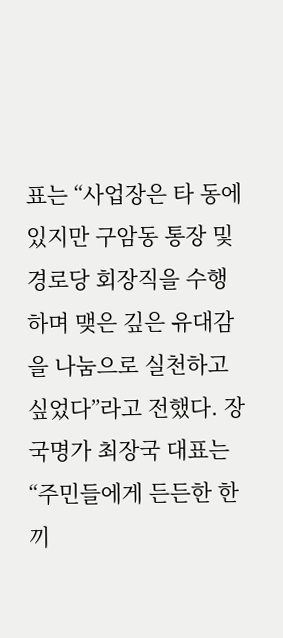표는 “사업장은 타 동에 있지만 구암동 통장 및 경로당 회장직을 수행하며 맺은 깊은 유대감을 나눔으로 실천하고 싶었다”라고 전했다. 장국명가 최장국 대표는 “주민들에게 든든한 한 끼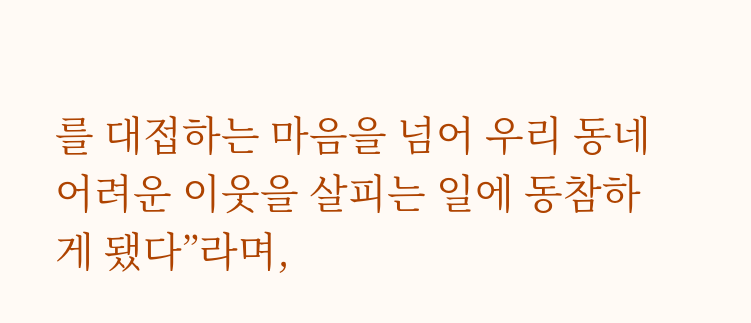를 대접하는 마음을 넘어 우리 동네 어려운 이웃을 살피는 일에 동참하게 됐다”라며,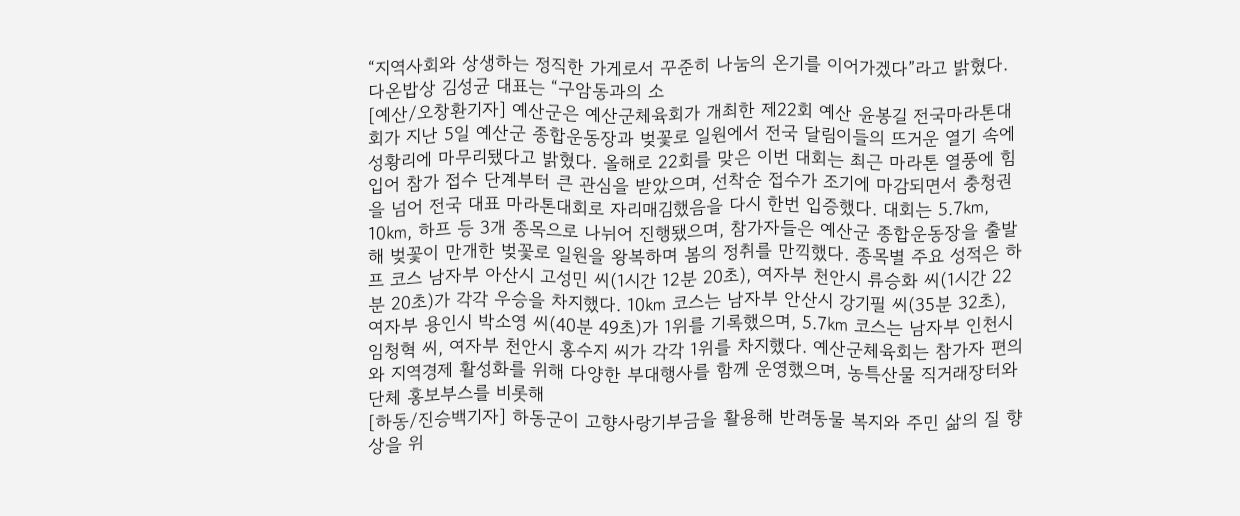“지역사회와 상생하는 정직한 가게로서 꾸준히 나눔의 온기를 이어가겠다”라고 밝혔다. 다온밥상 김성균 대표는 “구암동과의 소
[예산/오창환기자] 예산군은 예산군체육회가 개최한 제22회 예산 윤봉길 전국마라톤대회가 지난 5일 예산군 종합운동장과 벚꽃로 일원에서 전국 달림이들의 뜨거운 열기 속에 성황리에 마무리됐다고 밝혔다. 올해로 22회를 맞은 이번 대회는 최근 마라톤 열풍에 힘입어 참가 접수 단계부터 큰 관심을 받았으며, 선착순 접수가 조기에 마감되면서 충청권을 넘어 전국 대표 마라톤대회로 자리매김했음을 다시 한번 입증했다. 대회는 5.7㎞, 10㎞, 하프 등 3개 종목으로 나뉘어 진행됐으며, 참가자들은 예산군 종합운동장을 출발해 벚꽃이 만개한 벚꽃로 일원을 왕복하며 봄의 정취를 만끽했다. 종목별 주요 성적은 하프 코스 남자부 아산시 고성민 씨(1시간 12분 20초), 여자부 천안시 류승화 씨(1시간 22분 20초)가 각각 우승을 차지했다. 10㎞ 코스는 남자부 안산시 강기필 씨(35분 32초), 여자부 용인시 박소영 씨(40분 49초)가 1위를 기록했으며, 5.7㎞ 코스는 남자부 인천시 임청혁 씨, 여자부 천안시 홍수지 씨가 각각 1위를 차지했다. 예산군체육회는 참가자 편의와 지역경제 활성화를 위해 다양한 부대행사를 함께 운영했으며, 농특산물 직거래장터와 단체 홍보부스를 비롯해
[하동/진승백기자] 하동군이 고향사랑기부금을 활용해 반려동물 복지와 주민 삶의 질 향상을 위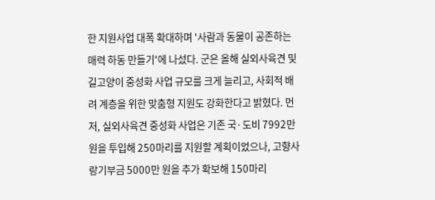한 지원사업 대폭 확대하며 '사람과 동물이 공존하는 매력 하동 만들기'에 나섰다. 군은 올해 실외사육견 및 길고양이 중성화 사업 규모를 크게 늘리고, 사회적 배려 계층을 위한 맞춤형 지원도 강화한다고 밝혔다. 먼저, 실외사육견 중성화 사업은 기존 국·도비 7992만 원을 투입해 250마리를 지원할 계획이었으나, 고향사랑기부금 5000만 원을 추가 확보해 150마리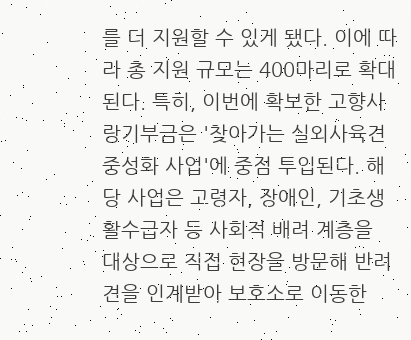를 더 지원할 수 있게 됐다. 이에 따라 총 지원 규모는 400마리로 확대된다. 특히, 이번에 확보한 고향사랑기부금은 '찾아가는 실외사육견 중성화 사업'에 중점 투입된다. 해당 사업은 고령자, 장애인, 기초생활수급자 등 사회적 배려 계층을 대상으로 직접 현장을 방문해 반려견을 인계받아 보호소로 이동한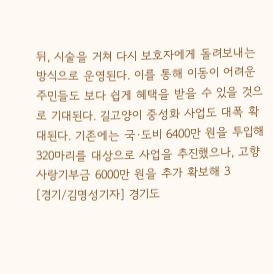뒤, 시술을 거쳐 다시 보호자에게 돌려보내는 방식으로 운영된다. 이를 통해 이동이 어려운 주민들도 보다 쉽게 혜택을 받을 수 있을 것으로 기대된다. 길고양이 중성화 사업도 대폭 확대된다. 기존에는 국·도비 6400만 원을 투입해 320마리를 대상으로 사업을 추진했으나, 고향사랑기부금 6000만 원을 추가 확보해 3
[경기/김명성기자] 경기도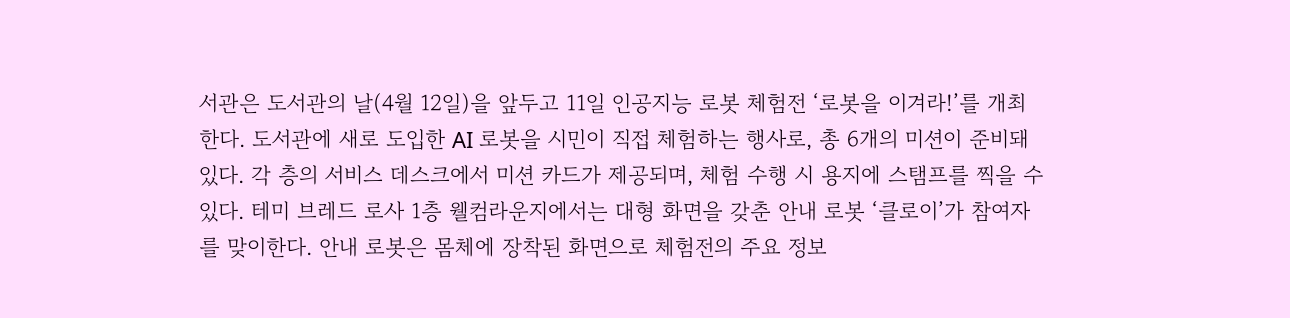서관은 도서관의 날(4월 12일)을 앞두고 11일 인공지능 로봇 체험전 ‘로봇을 이겨라!’를 개최한다. 도서관에 새로 도입한 AI 로봇을 시민이 직접 체험하는 행사로, 총 6개의 미션이 준비돼 있다. 각 층의 서비스 데스크에서 미션 카드가 제공되며, 체험 수행 시 용지에 스탬프를 찍을 수 있다. 테미 브레드 로사 1층 웰컴라운지에서는 대형 화면을 갖춘 안내 로봇 ‘클로이’가 참여자를 맞이한다. 안내 로봇은 몸체에 장착된 화면으로 체험전의 주요 정보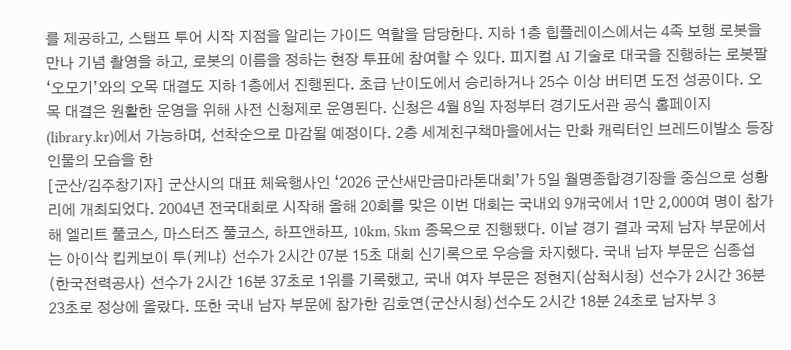를 제공하고, 스탬프 투어 시작 지점을 알리는 가이드 역할을 담당한다. 지하 1층 힙플레이스에서는 4족 보행 로봇을 만나 기념 촬영을 하고, 로봇의 이름을 정하는 현장 투표에 참여할 수 있다. 피지컬 AI 기술로 대국을 진행하는 로봇팔 ‘오모기’와의 오목 대결도 지하 1층에서 진행된다. 초급 난이도에서 승리하거나 25수 이상 버티면 도전 성공이다. 오목 대결은 원활한 운영을 위해 사전 신청제로 운영된다. 신청은 4월 8일 자정부터 경기도서관 공식 홈페이지(library.kr)에서 가능하며, 선착순으로 마감될 예정이다. 2층 세계친구책마을에서는 만화 캐릭터인 브레드이발소 등장인물의 모습을 한
[군산/김주창기자] 군산시의 대표 체육행사인 ‘2026 군산새만금마라톤대회’가 5일 월명종합경기장을 중심으로 성황리에 개최되었다. 2004년 전국대회로 시작해 올해 20회를 맞은 이번 대회는 국내외 9개국에서 1만 2,000여 명이 참가해 엘리트 풀코스, 마스터즈 풀코스, 하프앤하프, 10km, 5km 종목으로 진행됐다. 이날 경기 결과 국제 남자 부문에서는 아이삭 킵케보이 투(케냐) 선수가 2시간 07분 15초 대회 신기록으로 우승을 차지했다. 국내 남자 부문은 심종섭(한국전력공사) 선수가 2시간 16분 37초로 1위를 기록했고, 국내 여자 부문은 정현지(삼척시청) 선수가 2시간 36분 23초로 정상에 올랐다. 또한 국내 남자 부문에 참가한 김호연(군산시청)선수도 2시간 18분 24초로 남자부 3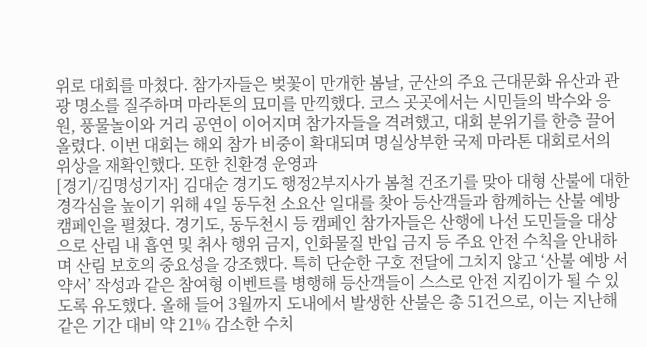위로 대회를 마쳤다. 참가자들은 벚꽃이 만개한 봄날, 군산의 주요 근대문화 유산과 관광 명소를 질주하며 마라톤의 묘미를 만끽했다. 코스 곳곳에서는 시민들의 박수와 응원, 풍물놀이와 거리 공연이 이어지며 참가자들을 격려했고, 대회 분위기를 한층 끌어올렸다. 이번 대회는 해외 참가 비중이 확대되며 명실상부한 국제 마라톤 대회로서의 위상을 재확인했다. 또한 친환경 운영과
[경기/김명성기자] 김대순 경기도 행정2부지사가 봄철 건조기를 맞아 대형 산불에 대한 경각심을 높이기 위해 4일 동두천 소요산 일대를 찾아 등산객들과 함께하는 산불 예방 캠페인을 펼쳤다. 경기도, 동두천시 등 캠페인 참가자들은 산행에 나선 도민들을 대상으로 산림 내 흡연 및 취사 행위 금지, 인화물질 반입 금지 등 주요 안전 수칙을 안내하며 산림 보호의 중요성을 강조했다. 특히 단순한 구호 전달에 그치지 않고 ‘산불 예방 서약서’ 작성과 같은 참여형 이벤트를 병행해 등산객들이 스스로 안전 지킴이가 될 수 있도록 유도했다. 올해 들어 3월까지 도내에서 발생한 산불은 총 51건으로, 이는 지난해 같은 기간 대비 약 21% 감소한 수치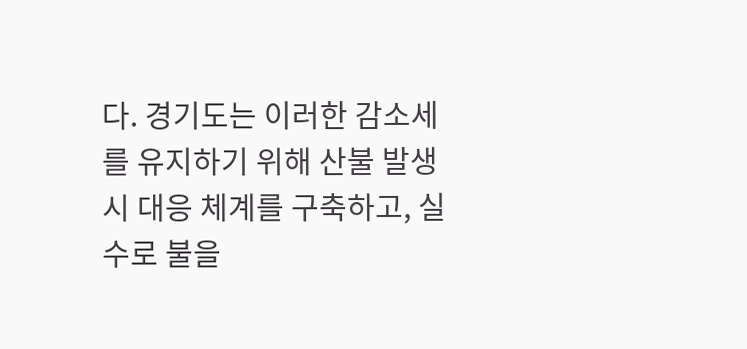다. 경기도는 이러한 감소세를 유지하기 위해 산불 발생 시 대응 체계를 구축하고, 실수로 불을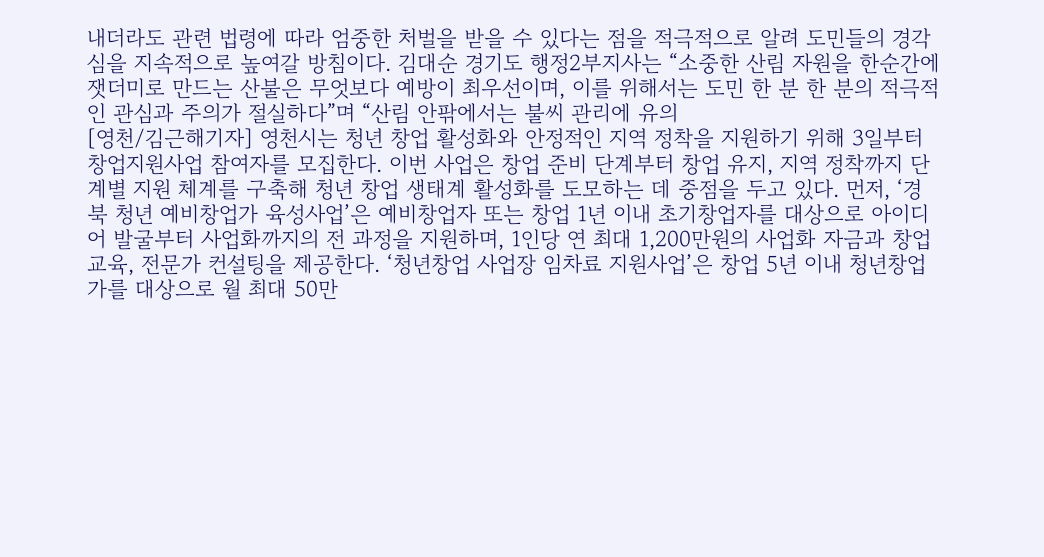내더라도 관련 법령에 따라 엄중한 처벌을 받을 수 있다는 점을 적극적으로 알려 도민들의 경각심을 지속적으로 높여갈 방침이다. 김대순 경기도 행정2부지사는 “소중한 산림 자원을 한순간에 잿더미로 만드는 산불은 무엇보다 예방이 최우선이며, 이를 위해서는 도민 한 분 한 분의 적극적인 관심과 주의가 절실하다”며 “산림 안팎에서는 불씨 관리에 유의
[영천/김근해기자] 영천시는 청년 창업 활성화와 안정적인 지역 정착을 지원하기 위해 3일부터 창업지원사업 참여자를 모집한다. 이번 사업은 창업 준비 단계부터 창업 유지, 지역 정착까지 단계별 지원 체계를 구축해 청년 창업 생태계 활성화를 도모하는 데 중점을 두고 있다. 먼저, ‘경북 청년 예비창업가 육성사업’은 예비창업자 또는 창업 1년 이내 초기창업자를 대상으로 아이디어 발굴부터 사업화까지의 전 과정을 지원하며, 1인당 연 최대 1,200만원의 사업화 자금과 창업교육, 전문가 컨설팅을 제공한다. ‘청년창업 사업장 임차료 지원사업’은 창업 5년 이내 청년창업가를 대상으로 월 최대 50만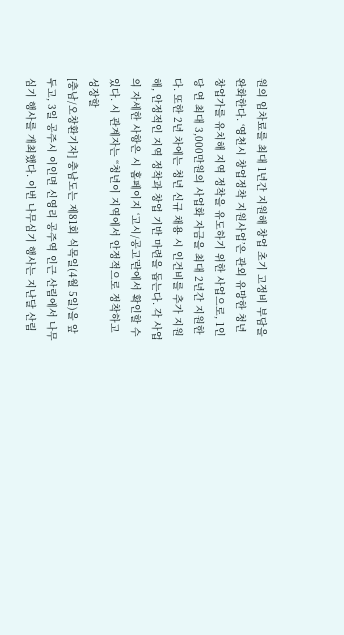원의 임차료를 최대 1년간 지원해 창업 초기 고정비 부담을 완화한다. ‘영천시 창업정착 지원사업’은 관외 유망한 청년 창업가를 유치해 지역 정착을 유도하기 위한 사업으로, 1인당 연 최대 3,000만원의 사업화 자금을 최대 2년간 지원한다. 또한 2년 차에는 청년 신규 채용 시 인건비를 추가 지원해, 안정적인 지역 정착과 창업 기반 마련을 돕는다. 각 사업의 자세한 사항은 시 홈페이지 ‘고시/공고’란에서 확인할 수 있다. 시 관계자는 “청년이 지역에서 안정적으로 정착하고 성장할
[충남/오창환기자] 충남도는 제81회 식목일(4월 5일)을 앞두고, 3일 공주시 이인면 신영리 공주역 인근 산림에서 나무심기 행사를 개최했다. 이번 나무심기 행사는 지난달 산림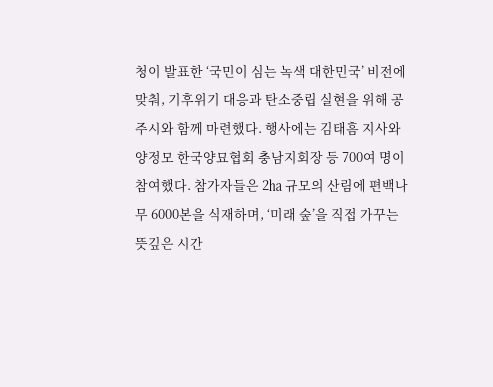청이 발표한 ‘국민이 심는 녹색 대한민국’ 비전에 맞춰, 기후위기 대응과 탄소중립 실현을 위해 공주시와 함께 마련했다. 행사에는 김태흠 지사와 양정모 한국양묘협회 충남지회장 등 700여 명이 참여했다. 참가자들은 2㏊ 규모의 산림에 편백나무 6000본을 식재하며, ‘미래 숲’을 직접 가꾸는 뜻깊은 시간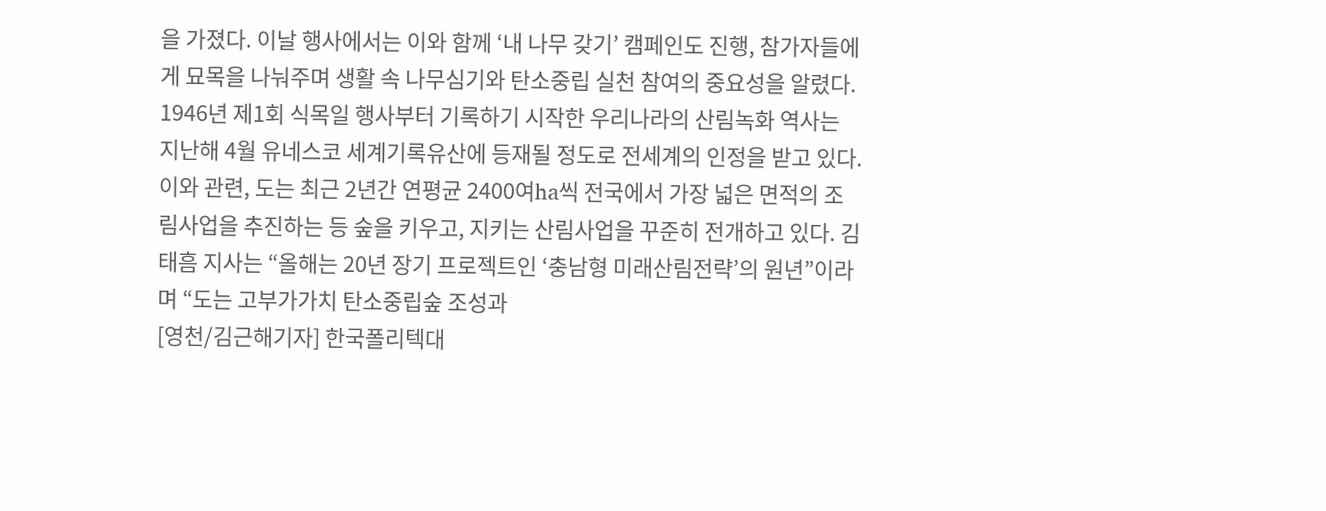을 가졌다. 이날 행사에서는 이와 함께 ‘내 나무 갖기’ 캠페인도 진행, 참가자들에게 묘목을 나눠주며 생활 속 나무심기와 탄소중립 실천 참여의 중요성을 알렸다. 1946년 제1회 식목일 행사부터 기록하기 시작한 우리나라의 산림녹화 역사는 지난해 4월 유네스코 세계기록유산에 등재될 정도로 전세계의 인정을 받고 있다. 이와 관련, 도는 최근 2년간 연평균 2400여ha씩 전국에서 가장 넓은 면적의 조림사업을 추진하는 등 숲을 키우고, 지키는 산림사업을 꾸준히 전개하고 있다. 김태흠 지사는 “올해는 20년 장기 프로젝트인 ‘충남형 미래산림전략’의 원년”이라며 “도는 고부가가치 탄소중립숲 조성과
[영천/김근해기자] 한국폴리텍대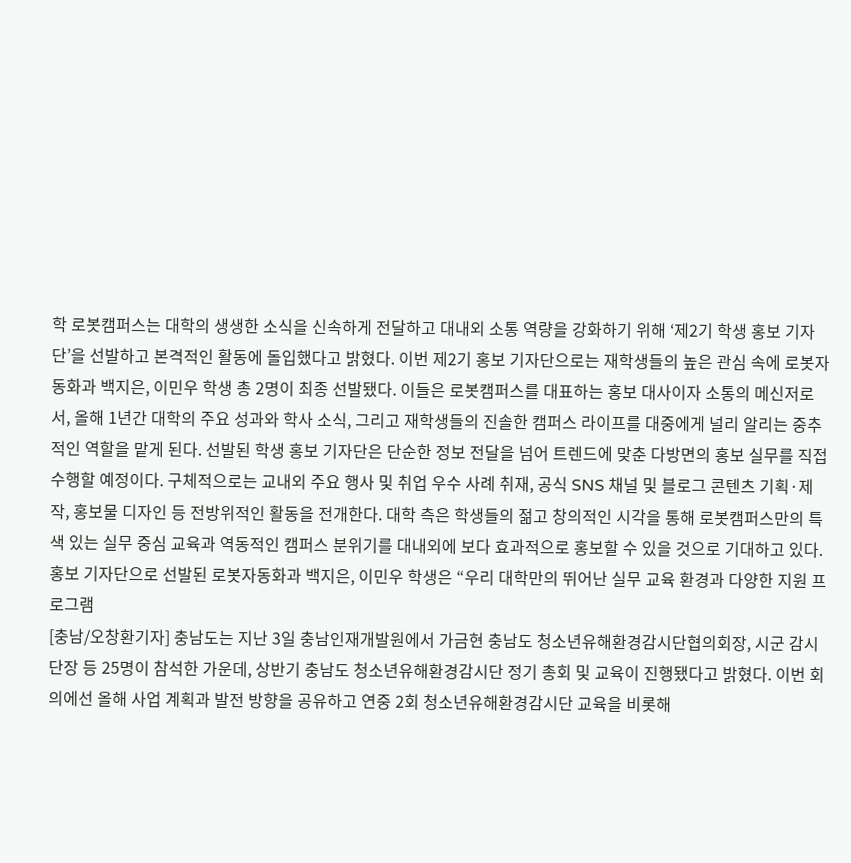학 로봇캠퍼스는 대학의 생생한 소식을 신속하게 전달하고 대내외 소통 역량을 강화하기 위해 ‘제2기 학생 홍보 기자단’을 선발하고 본격적인 활동에 돌입했다고 밝혔다. 이번 제2기 홍보 기자단으로는 재학생들의 높은 관심 속에 로봇자동화과 백지은, 이민우 학생 총 2명이 최종 선발됐다. 이들은 로봇캠퍼스를 대표하는 홍보 대사이자 소통의 메신저로서, 올해 1년간 대학의 주요 성과와 학사 소식, 그리고 재학생들의 진솔한 캠퍼스 라이프를 대중에게 널리 알리는 중추적인 역할을 맡게 된다. 선발된 학생 홍보 기자단은 단순한 정보 전달을 넘어 트렌드에 맞춘 다방면의 홍보 실무를 직접 수행할 예정이다. 구체적으로는 교내외 주요 행사 및 취업 우수 사례 취재, 공식 SNS 채널 및 블로그 콘텐츠 기획·제작, 홍보물 디자인 등 전방위적인 활동을 전개한다. 대학 측은 학생들의 젊고 창의적인 시각을 통해 로봇캠퍼스만의 특색 있는 실무 중심 교육과 역동적인 캠퍼스 분위기를 대내외에 보다 효과적으로 홍보할 수 있을 것으로 기대하고 있다. 홍보 기자단으로 선발된 로봇자동화과 백지은, 이민우 학생은 “우리 대학만의 뛰어난 실무 교육 환경과 다양한 지원 프로그램
[충남/오창환기자] 충남도는 지난 3일 충남인재개발원에서 가금현 충남도 청소년유해환경감시단협의회장, 시군 감시단장 등 25명이 참석한 가운데, 상반기 충남도 청소년유해환경감시단 정기 총회 및 교육이 진행됐다고 밝혔다. 이번 회의에선 올해 사업 계획과 발전 방향을 공유하고 연중 2회 청소년유해환경감시단 교육을 비롯해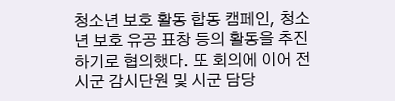청소년 보호 활동 합동 캠페인, 청소년 보호 유공 표창 등의 활동을 추진하기로 협의했다. 또 회의에 이어 전 시군 감시단원 및 시군 담당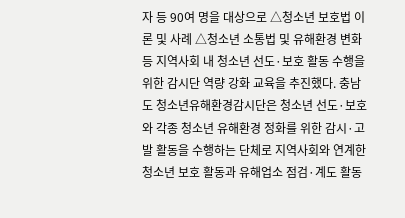자 등 90여 명을 대상으로 △청소년 보호법 이론 및 사례 △청소년 소통법 및 유해환경 변화 등 지역사회 내 청소년 선도·보호 활동 수행을 위한 감시단 역량 강화 교육을 추진했다. 충남도 청소년유해환경감시단은 청소년 선도·보호와 각종 청소년 유해환경 정화를 위한 감시·고발 활동을 수행하는 단체로 지역사회와 연계한 청소년 보호 활동과 유해업소 점검·계도 활동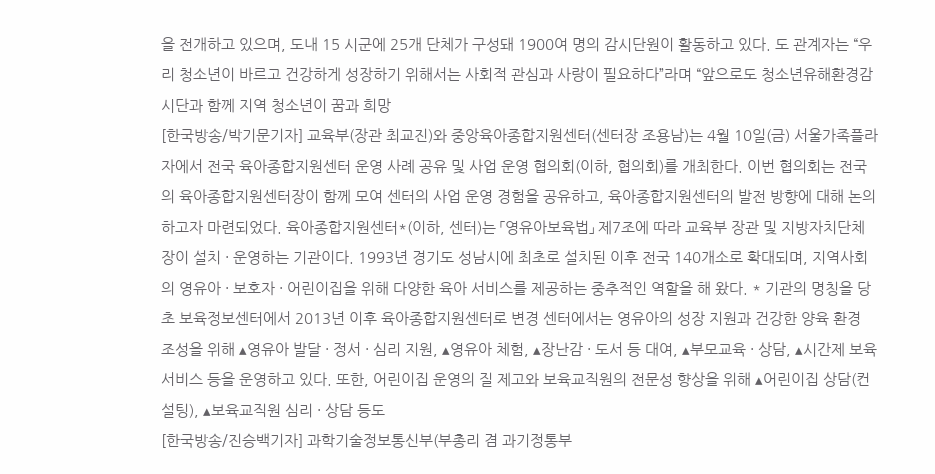을 전개하고 있으며, 도내 15 시군에 25개 단체가 구성돼 1900여 명의 감시단원이 활동하고 있다. 도 관계자는 “우리 청소년이 바르고 건강하게 성장하기 위해서는 사회적 관심과 사랑이 필요하다”라며 “앞으로도 청소년유해환경감시단과 함께 지역 청소년이 꿈과 희망
[한국방송/박기문기자] 교육부(장관 최교진)와 중앙육아종합지원센터(센터장 조용남)는 4월 10일(금) 서울가족플라자에서 전국 육아종합지원센터 운영 사례 공유 및 사업 운영 협의회(이하, 협의회)를 개최한다. 이번 협의회는 전국의 육아종합지원센터장이 함께 모여 센터의 사업 운영 경험을 공유하고, 육아종합지원센터의 발전 방향에 대해 논의하고자 마련되었다. 육아종합지원센터*(이하, 센터)는 「영유아보육법」 제7조에 따라 교육부 장관 및 지방자치단체장이 설치 · 운영하는 기관이다. 1993년 경기도 성남시에 최초로 설치된 이후 전국 140개소로 확대되며, 지역사회의 영유아 · 보호자 · 어린이집을 위해 다양한 육아 서비스를 제공하는 중추적인 역할을 해 왔다. * 기관의 명칭을 당초 보육정보센터에서 2013년 이후 육아종합지원센터로 변경 센터에서는 영유아의 성장 지원과 건강한 양육 환경 조성을 위해 ▴영유아 발달 · 정서 · 심리 지원, ▴영유아 체험, ▴장난감 · 도서 등 대여, ▴부모교육 · 상담, ▴시간제 보육 서비스 등을 운영하고 있다. 또한, 어린이집 운영의 질 제고와 보육교직원의 전문성 향상을 위해 ▴어린이집 상담(컨설팅), ▴보육교직원 심리 · 상담 등도
[한국방송/진승백기자] 과학기술정보통신부(부총리 겸 과기정통부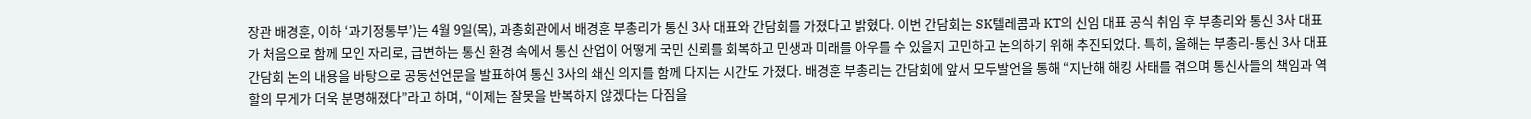장관 배경훈, 이하 ‘과기정통부’)는 4월 9일(목), 과총회관에서 배경훈 부총리가 통신 3사 대표와 간담회를 가졌다고 밝혔다. 이번 간담회는 SK텔레콤과 KT의 신임 대표 공식 취임 후 부총리와 통신 3사 대표가 처음으로 함께 모인 자리로, 급변하는 통신 환경 속에서 통신 산업이 어떻게 국민 신뢰를 회복하고 민생과 미래를 아우를 수 있을지 고민하고 논의하기 위해 추진되었다. 특히, 올해는 부총리-통신 3사 대표 간담회 논의 내용을 바탕으로 공동선언문을 발표하여 통신 3사의 쇄신 의지를 함께 다지는 시간도 가졌다. 배경훈 부총리는 간담회에 앞서 모두발언을 통해 “지난해 해킹 사태를 겪으며 통신사들의 책임과 역할의 무게가 더욱 분명해졌다”라고 하며, “이제는 잘못을 반복하지 않겠다는 다짐을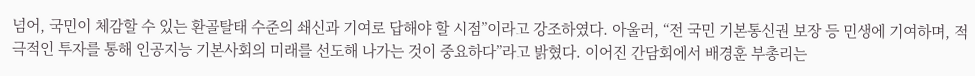넘어, 국민이 체감할 수 있는 환골탈태 수준의 쇄신과 기여로 답해야 할 시점”이라고 강조하였다. 아울러, “전 국민 기본통신권 보장 등 민생에 기여하며, 적극적인 투자를 통해 인공지능 기본사회의 미래를 선도해 나가는 것이 중요하다”라고 밝혔다. 이어진 간담회에서 배경훈 부총리는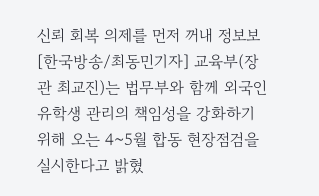신뢰 회복 의제를 먼저 꺼내 정보보
[한국방송/최동민기자] 교육부(장관 최교진)는 법무부와 함께 외국인 유학생 관리의 책임성을 강화하기 위해 오는 4~5월 합동 현장점검을 실시한다고 밝혔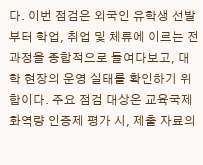다. 이번 점검은 외국인 유학생 선발부터 학업, 취업 및 체류에 이르는 전 과정을 종합적으로 들여다보고, 대학 현장의 운영 실태를 확인하기 위함이다. 주요 점검 대상은 교육국제화역량 인증제 평가 시, 제출 자료의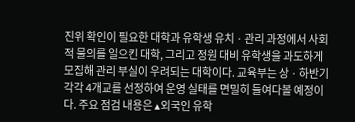진위 확인이 필요한 대학과 유학생 유치 · 관리 과정에서 사회적 물의를 일으킨 대학, 그리고 정원 대비 유학생을 과도하게 모집해 관리 부실이 우려되는 대학이다. 교육부는 상 · 하반기 각각 4개교를 선정하여 운영 실태를 면밀히 들여다볼 예정이다. 주요 점검 내용은 ▴외국인 유학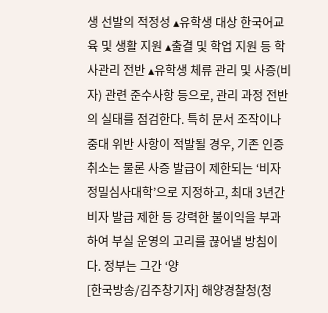생 선발의 적정성 ▴유학생 대상 한국어교육 및 생활 지원 ▴출결 및 학업 지원 등 학사관리 전반 ▴유학생 체류 관리 및 사증(비자) 관련 준수사항 등으로, 관리 과정 전반의 실태를 점검한다. 특히 문서 조작이나 중대 위반 사항이 적발될 경우, 기존 인증 취소는 물론 사증 발급이 제한되는 ‘비자정밀심사대학’으로 지정하고, 최대 3년간 비자 발급 제한 등 강력한 불이익을 부과하여 부실 운영의 고리를 끊어낼 방침이다. 정부는 그간 ‘양
[한국방송/김주창기자] 해양경찰청(청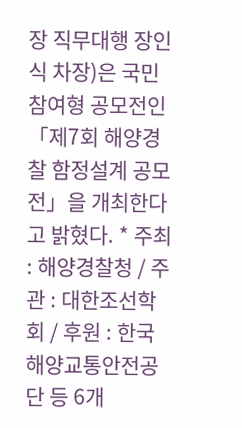장 직무대행 장인식 차장)은 국민 참여형 공모전인 「제7회 해양경찰 함정설계 공모전」을 개최한다고 밝혔다. * 주최 : 해양경찰청 / 주관 : 대한조선학회 / 후원 : 한국해양교통안전공단 등 6개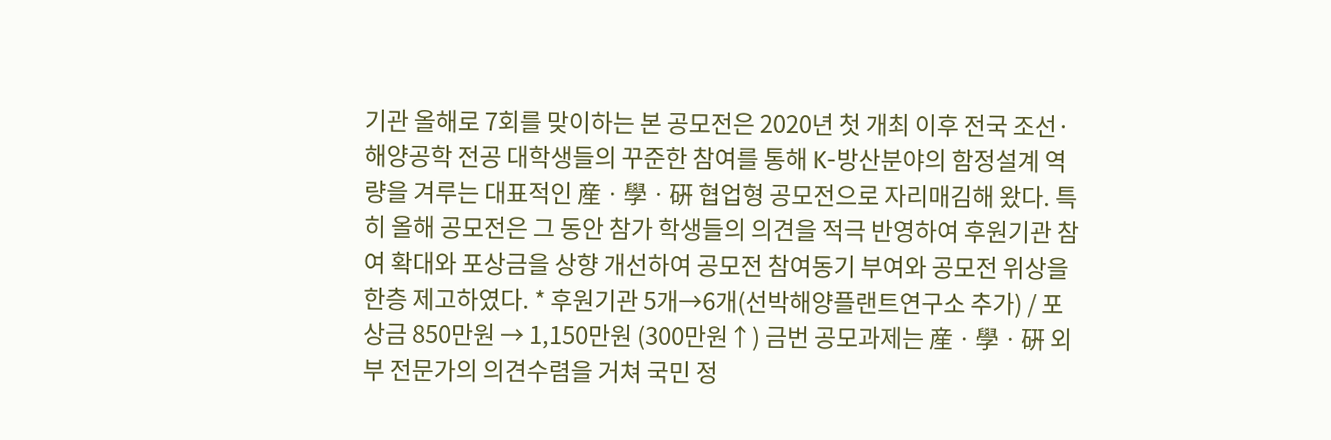기관 올해로 7회를 맞이하는 본 공모전은 2020년 첫 개최 이후 전국 조선·해양공학 전공 대학생들의 꾸준한 참여를 통해 K-방산분야의 함정설계 역량을 겨루는 대표적인 産ㆍ學ㆍ硏 협업형 공모전으로 자리매김해 왔다. 특히 올해 공모전은 그 동안 참가 학생들의 의견을 적극 반영하여 후원기관 참여 확대와 포상금을 상향 개선하여 공모전 참여동기 부여와 공모전 위상을 한층 제고하였다. * 후원기관 5개→6개(선박해양플랜트연구소 추가) / 포상금 850만원 → 1,150만원 (300만원↑) 금번 공모과제는 産ㆍ學ㆍ硏 외부 전문가의 의견수렴을 거쳐 국민 정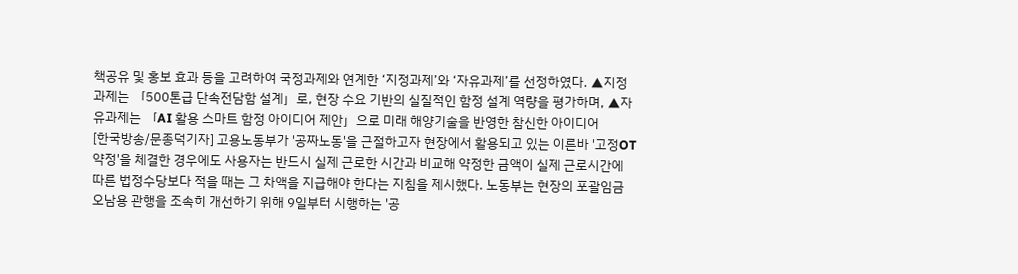책공유 및 홍보 효과 등을 고려하여 국정과제와 연계한 ‘지정과제’와 ‘자유과제’를 선정하였다. ▲지정과제는 「500톤급 단속전담함 설계」로, 현장 수요 기반의 실질적인 함정 설계 역량을 평가하며, ▲자유과제는 「AI 활용 스마트 함정 아이디어 제안」으로 미래 해양기술을 반영한 참신한 아이디어
[한국방송/문종덕기자] 고용노동부가 '공짜노동'을 근절하고자 현장에서 활용되고 있는 이른바 '고정OT 약정'을 체결한 경우에도 사용자는 반드시 실제 근로한 시간과 비교해 약정한 금액이 실제 근로시간에 따른 법정수당보다 적을 때는 그 차액을 지급해야 한다는 지침을 제시했다. 노동부는 현장의 포괄임금 오남용 관행을 조속히 개선하기 위해 9일부터 시행하는 '공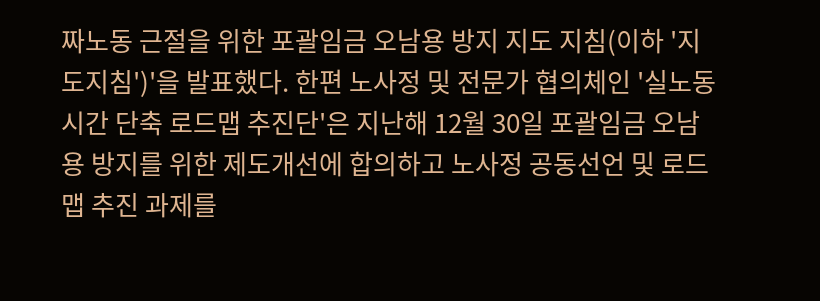짜노동 근절을 위한 포괄임금 오남용 방지 지도 지침(이하 '지도지침')'을 발표했다. 한편 노사정 및 전문가 협의체인 '실노동시간 단축 로드맵 추진단'은 지난해 12월 30일 포괄임금 오남용 방지를 위한 제도개선에 합의하고 노사정 공동선언 및 로드맵 추진 과제를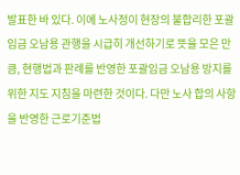발표한 바 있다. 이에 노사정이 현장의 불합리한 포괄임금 오남용 관행을 시급히 개선하기로 뜻을 모은 만큼, 현행법과 판례를 반영한 포괄임금 오남용 방지를 위한 지도 지침을 마련한 것이다. 다만 노사 합의 사항을 반영한 근로기준법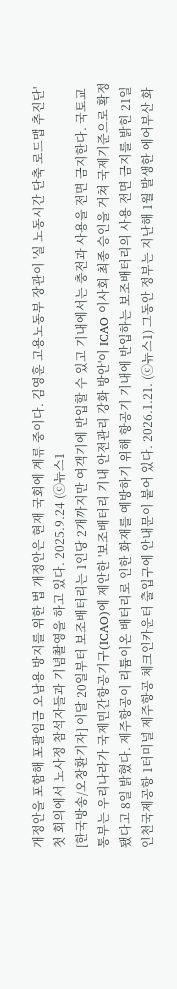개정안을 포함해 포괄임금 오남용 방지를 위한 법 개정안은 현재 국회에 계류 중이다. 김영훈 고용노동부 장관이 '실 노동시간 단축 로드맵 추진단' 첫 회의에서 노사정 참석자들과 기념촬영을 하고 있다. 2025.9.24 (ⓒ뉴스1
[한국방송/오창환기자] 이달 20일부터 보조배터리는 1인당 2개까지만 여객기에 반입할 수 있고 기내에서는 충전과 사용을 전면 금지한다. 국토교통부는 우리나라가 국제민간항공기구(ICAO)에 제안한 '보조배터리 기내 안전관리 강화 방안'이 ICAO 이사회 최종 승인을 거쳐 국제기준으로 확정됐다고 8일 밝혔다. 제주항공이 리튬이온 배터리로 인한 화재를 예방하기 위해 항공기 기내에 반입하는 보조배터리의 사용 전면 금지를 밝힌 21일 인천국제공항 1터미널 제주항공 체크인카운터 출입구에 안내문이 붙어 있다. 2026.1.21. (ⓒ뉴스1) 그동안 정부는 지난해 1월 발생한 에어부산 화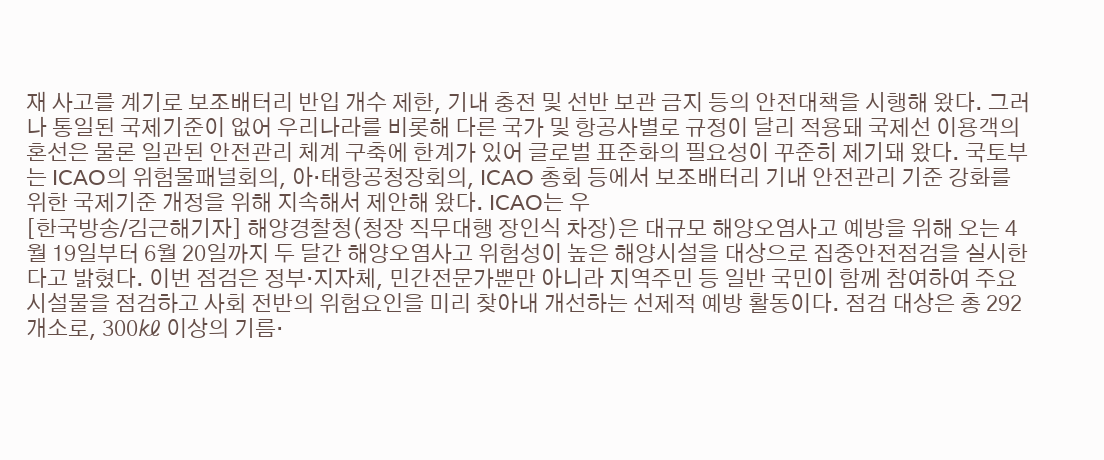재 사고를 계기로 보조배터리 반입 개수 제한, 기내 충전 및 선반 보관 금지 등의 안전대책을 시행해 왔다. 그러나 통일된 국제기준이 없어 우리나라를 비롯해 다른 국가 및 항공사별로 규정이 달리 적용돼 국제선 이용객의 혼선은 물론 일관된 안전관리 체계 구축에 한계가 있어 글로벌 표준화의 필요성이 꾸준히 제기돼 왔다. 국토부는 ICAO의 위험물패널회의, 아·태항공청장회의, ICAO 총회 등에서 보조배터리 기내 안전관리 기준 강화를 위한 국제기준 개정을 위해 지속해서 제안해 왔다. ICAO는 우
[한국방송/김근해기자] 해양경찰청(청장 직무대행 장인식 차장)은 대규모 해양오염사고 예방을 위해 오는 4월 19일부터 6월 20일까지 두 달간 해양오염사고 위험성이 높은 해양시설을 대상으로 집중안전점검을 실시한다고 밝혔다. 이번 점검은 정부·지자체, 민간전문가뿐만 아니라 지역주민 등 일반 국민이 함께 참여하여 주요 시설물을 점검하고 사회 전반의 위험요인을 미리 찾아내 개선하는 선제적 예방 활동이다. 점검 대상은 총 292개소로, 300㎘ 이상의 기름·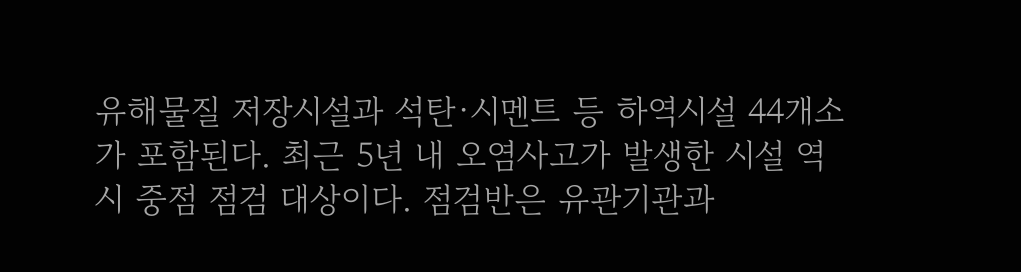유해물질 저장시설과 석탄·시멘트 등 하역시설 44개소가 포함된다. 최근 5년 내 오염사고가 발생한 시설 역시 중점 점검 대상이다. 점검반은 유관기관과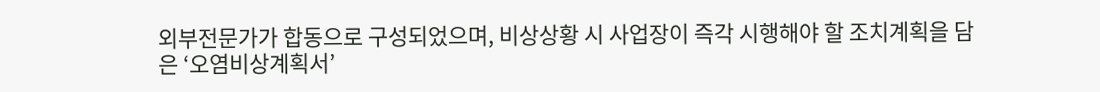외부전문가가 합동으로 구성되었으며, 비상상황 시 사업장이 즉각 시행해야 할 조치계획을 담은 ‘오염비상계획서’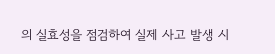의 실효성을 점검하여 실제 사고 발생 시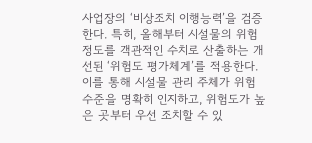사업장의 ‘비상조치 이행능력’을 검증한다. 특히, 올해부터 시설물의 위험 정도를 객관적인 수치로 산출하는 개선된 ‘위험도 평가체계’를 적용한다. 이를 통해 시설물 관리 주체가 위험 수준을 명확히 인지하고, 위험도가 높은 곳부터 우선 조치할 수 있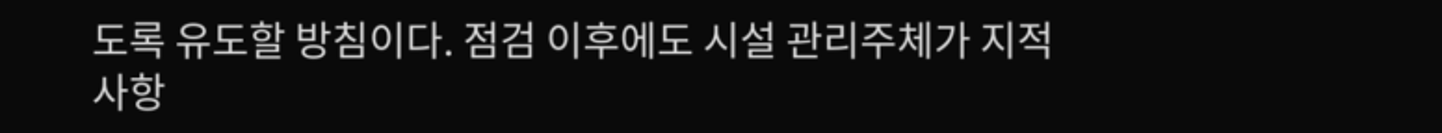도록 유도할 방침이다. 점검 이후에도 시설 관리주체가 지적사항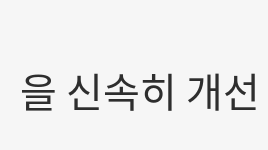을 신속히 개선